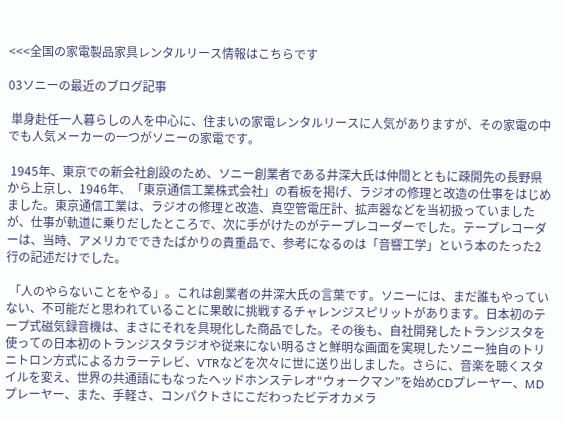<<<全国の家電製品家具レンタルリース情報はこちらです

03ソニーの最近のブログ記事

 単身赴任一人暮らしの人を中心に、住まいの家電レンタルリースに人気がありますが、その家電の中でも人気メーカーの一つがソニーの家電です。

 1945年、東京での新会社創設のため、ソニー創業者である井深大氏は仲間とともに疎開先の長野県から上京し、1946年、「東京通信工業株式会社」の看板を掲げ、ラジオの修理と改造の仕事をはじめました。東京通信工業は、ラジオの修理と改造、真空管電圧計、拡声器などを当初扱っていましたが、仕事が軌道に乗りだしたところで、次に手がけたのがテープレコーダーでした。テープレコーダーは、当時、アメリカでできたばかりの貴重品で、参考になるのは「音響工学」という本のたった2行の記述だけでした。

 「人のやらないことをやる」。これは創業者の井深大氏の言葉です。ソニーには、まだ誰もやっていない、不可能だと思われていることに果敢に挑戦するチャレンジスピリットがあります。日本初のテープ式磁気録音機は、まさにそれを具現化した商品でした。その後も、自社開発したトランジスタを使っての日本初のトランジスタラジオや従来にない明るさと鮮明な画面を実現したソニー独自のトリニトロン方式によるカラーテレビ、VTRなどを次々に世に送り出しました。さらに、音楽を聴くスタイルを変え、世界の共通語にもなったヘッドホンステレオ“ウォークマン”を始めCDプレーヤー、MDプレーヤー、また、手軽さ、コンパクトさにこだわったビデオカメラ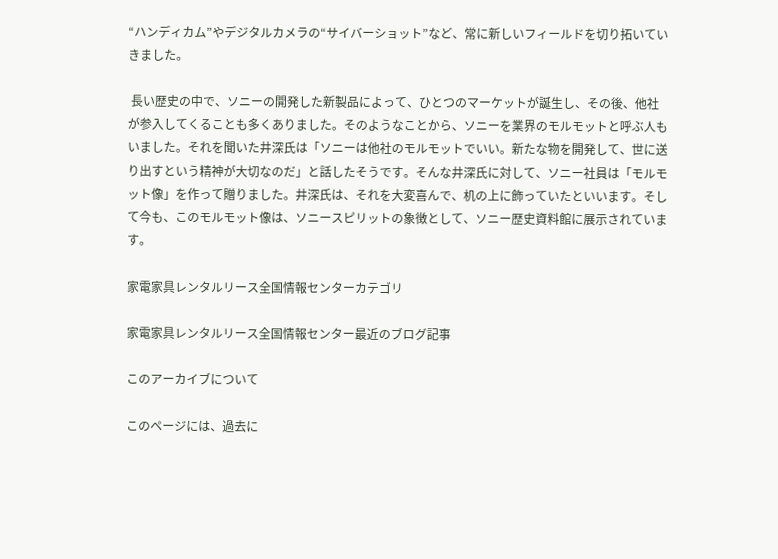“ハンディカム”やデジタルカメラの“サイバーショット”など、常に新しいフィールドを切り拓いていきました。

 長い歴史の中で、ソニーの開発した新製品によって、ひとつのマーケットが誕生し、その後、他社が参入してくることも多くありました。そのようなことから、ソニーを業界のモルモットと呼ぶ人もいました。それを聞いた井深氏は「ソニーは他社のモルモットでいい。新たな物を開発して、世に送り出すという精神が大切なのだ」と話したそうです。そんな井深氏に対して、ソニー社員は「モルモット像」を作って贈りました。井深氏は、それを大変喜んで、机の上に飾っていたといいます。そして今も、このモルモット像は、ソニースピリットの象徴として、ソニー歴史資料館に展示されています。

家電家具レンタルリース全国情報センターカテゴリ

家電家具レンタルリース全国情報センター最近のブログ記事

このアーカイブについて

このページには、過去に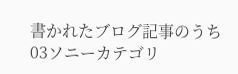書かれたブログ記事のうち03ソニーカテゴリ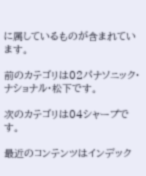に属しているものが含まれています。

前のカテゴリは02パナソニック・ナショナル・松下です。

次のカテゴリは04シャープです。

最近のコンテンツはインデック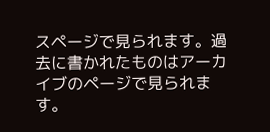スページで見られます。過去に書かれたものはアーカイブのページで見られます。